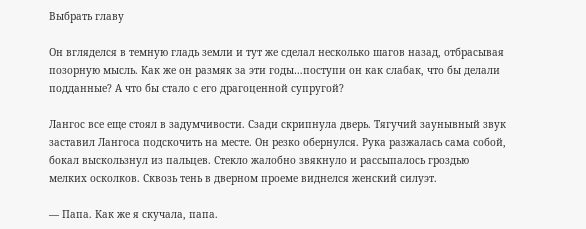Выбрать главу

Он вгляделся в темную гладь земли и тут же сделал несколько шагов назад, отбрасывая позорную мысль. Как же он размяк за эти годы…поступи он как слабак, что бы делали подданные? А что бы стало с его драгоценной супругой?

Лангос все еще стоял в задумчивости. Сзади скрипнула дверь. Тягучий заунывный звук заставил Лангоса подскочить на месте. Он резко обернулся. Рука разжалась сама собой, бокал выскользнул из пальцев. Стекло жалобно звякнуло и рассыпалось гроздью мелких осколков. Сквозь тень в дверном проеме виднелся женский силуэт.

— Папа. Как же я скучала, папа.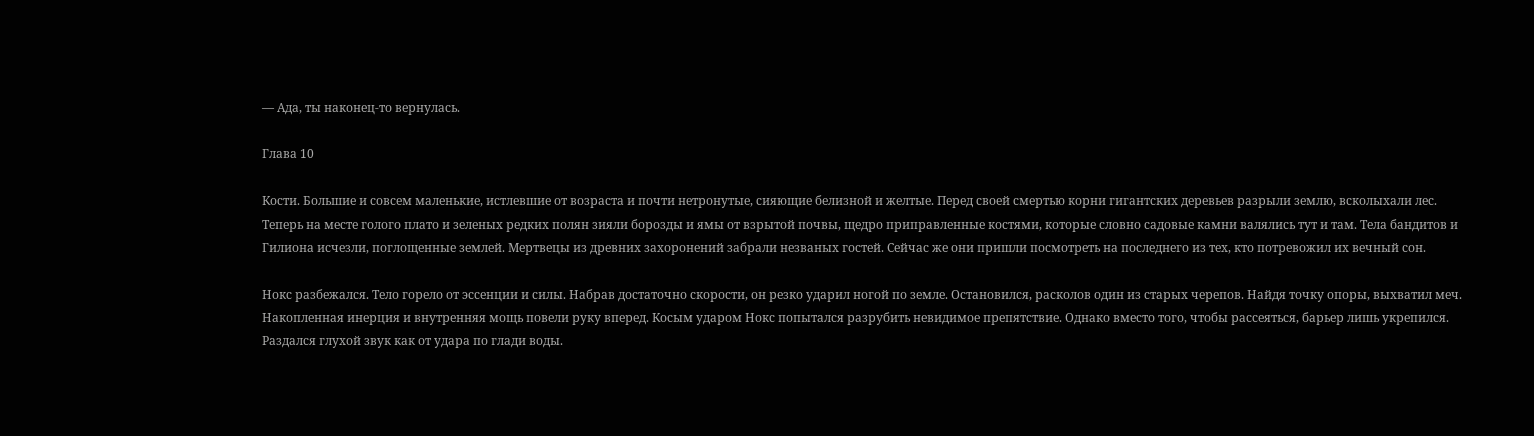— Ада, ты наконец-то вернулась.

Глава 10

Кости. Большие и совсем маленькие, истлевшие от возраста и почти нетронутые, сияющие белизной и желтые. Перед своей смертью корни гигантских деревьев разрыли землю, всколыхали лес. Теперь на месте голого плато и зеленых редких полян зияли борозды и ямы от взрытой почвы, щедро приправленные костями, которые словно садовые камни валялись тут и там. Тела бандитов и Гилиона исчезли, поглощенные землей. Мертвецы из древних захоронений забрали незваных гостей. Сейчас же они пришли посмотреть на последнего из тех, кто потревожил их вечный сон.

Нокс разбежался. Тело горело от эссенции и силы. Набрав достаточно скорости, он резко ударил ногой по земле. Остановился, расколов один из старых черепов. Найдя точку опоры, выхватил меч. Накопленная инерция и внутренняя мощь повели руку вперед. Косым ударом Нокс попытался разрубить невидимое препятствие. Однако вместо того, чтобы рассеяться, барьер лишь укрепился. Раздался глухой звук как от удара по глади воды.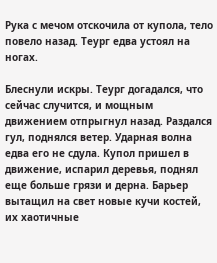Рука с мечом отскочила от купола, тело повело назад. Теург едва устоял на ногах.

Блеснули искры. Теург догадался, что сейчас случится, и мощным движением отпрыгнул назад. Раздался гул, поднялся ветер. Ударная волна едва его не сдула. Купол пришел в движение, испарил деревья, поднял еще больше грязи и дерна. Барьер вытащил на свет новые кучи костей, их хаотичные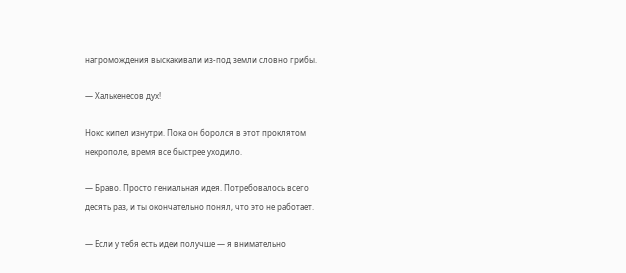нагромождения выскакивали из-под земли словно грибы.

— Халькенесов дух!

Нокс кипел изнутри. Пока он боролся в этот проклятом некрополе, время все быстрее уходило.

— Браво. Просто гениальная идея. Потребовалось всего десять раз, и ты окончательно понял, что это не работает.

— Если у тебя есть идеи получше — я внимательно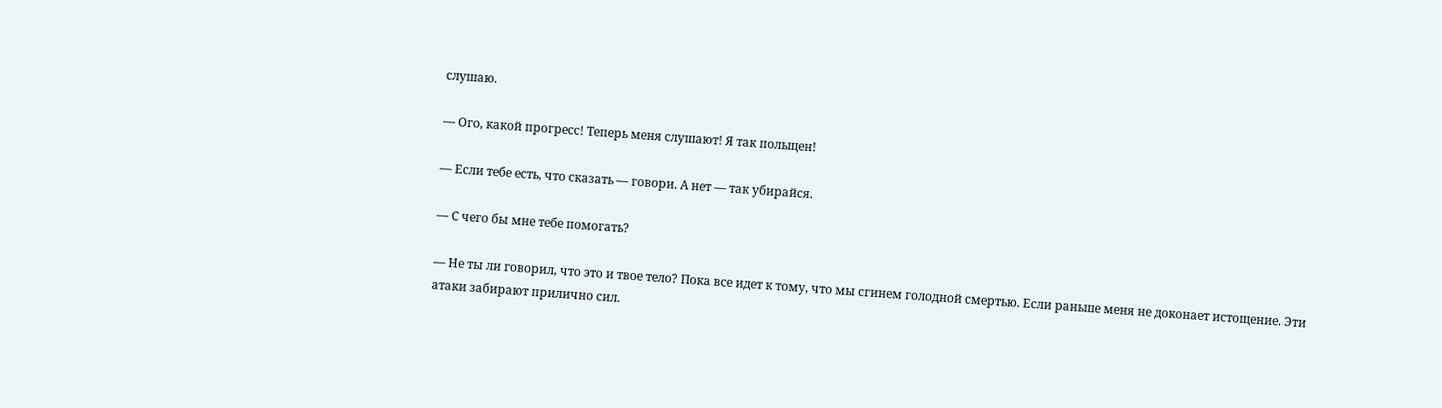слушаю.

— Ого, какой прогресс! Теперь меня слушают! Я так польщен!

— Если тебе есть, что сказать — говори. А нет — так убирайся.

— С чего бы мне тебе помогать?

— Не ты ли говорил, что это и твое тело? Пока все идет к тому, что мы сгинем голодной смертью. Если раньше меня не доконает истощение. Эти атаки забирают прилично сил.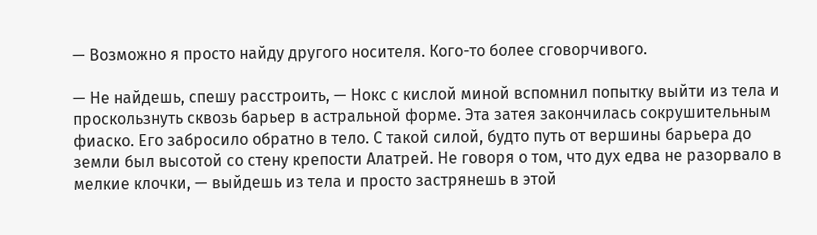— Возможно я просто найду другого носителя. Кого-то более сговорчивого.

— Не найдешь, спешу расстроить, — Нокс с кислой миной вспомнил попытку выйти из тела и проскользнуть сквозь барьер в астральной форме. Эта затея закончилась сокрушительным фиаско. Его забросило обратно в тело. С такой силой, будто путь от вершины барьера до земли был высотой со стену крепости Алатрей. Не говоря о том, что дух едва не разорвало в мелкие клочки, — выйдешь из тела и просто застрянешь в этой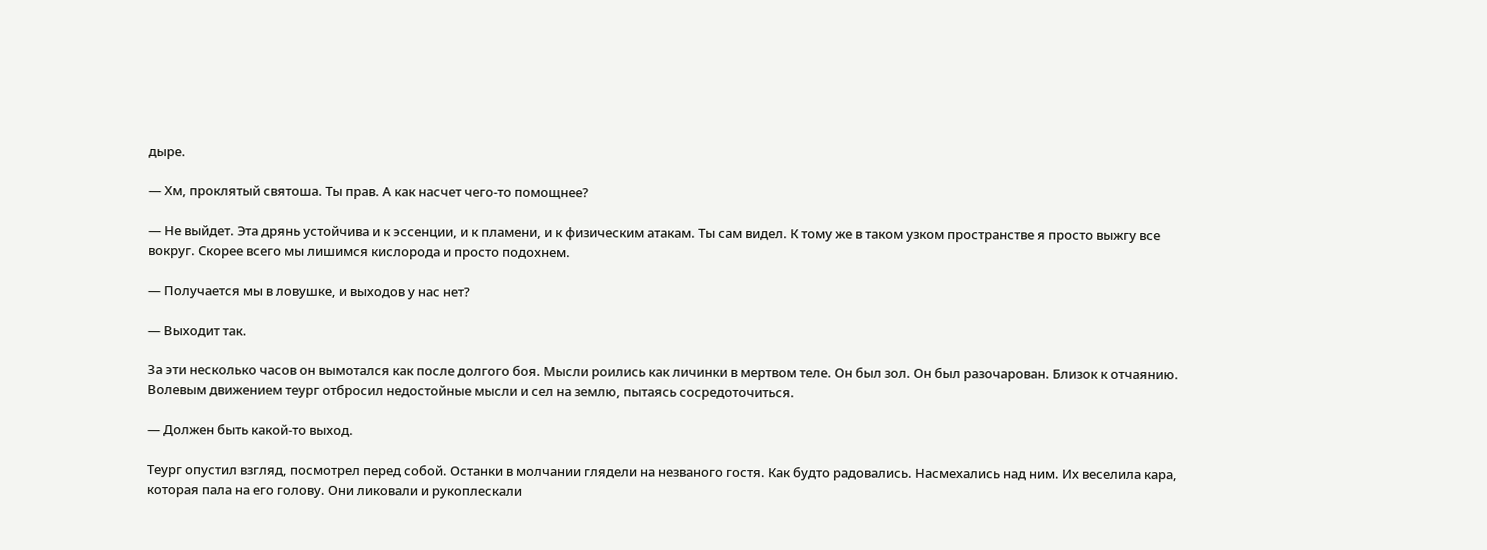дыре.

— Хм, проклятый святоша. Ты прав. А как насчет чего-то помощнее?

— Не выйдет. Эта дрянь устойчива и к эссенции, и к пламени, и к физическим атакам. Ты сам видел. К тому же в таком узком пространстве я просто выжгу все вокруг. Скорее всего мы лишимся кислорода и просто подохнем.

— Получается мы в ловушке, и выходов у нас нет?

— Выходит так.

За эти несколько часов он вымотался как после долгого боя. Мысли роились как личинки в мертвом теле. Он был зол. Он был разочарован. Близок к отчаянию. Волевым движением теург отбросил недостойные мысли и сел на землю, пытаясь сосредоточиться.

— Должен быть какой-то выход.

Теург опустил взгляд, посмотрел перед собой. Останки в молчании глядели на незваного гостя. Как будто радовались. Насмехались над ним. Их веселила кара, которая пала на его голову. Они ликовали и рукоплескали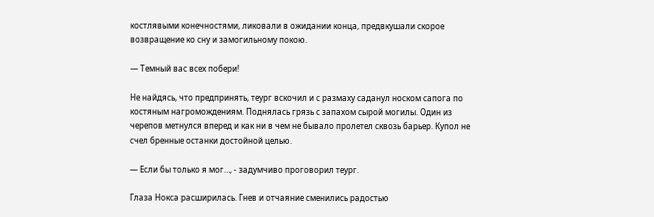костлявыми конечностями, ликовали в ожидании конца, предвкушали скорое возвращение ко сну и замогильному покою.

— Темный вас всех побери!

Не найдясь, что предпринять, теург вскочил и с размаху саданул носком сапога по костяным нагромождениям. Поднялась грязь с запахом сырой могилы. Один из черепов метнулся вперед и как ни в чем не бывало пролетел сквозь барьер. Купол не счел бренные останки достойной целью.

— Если бы только я мог…, - задумчиво проговорил теург.

Глаза Нокса расширилась. Гнев и отчаяние сменились радостью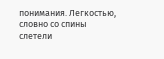понимания. Легкостью, словно со спины слетели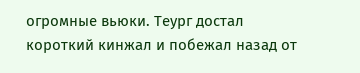огромные вьюки. Теург достал короткий кинжал и побежал назад от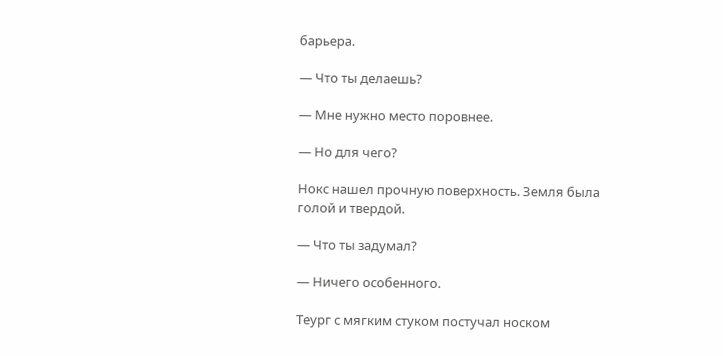барьера.

— Что ты делаешь?

— Мне нужно место поровнее.

— Но для чего?

Нокс нашел прочную поверхность. Земля была голой и твердой.

— Что ты задумал?

— Ничего особенного.

Теург с мягким стуком постучал носком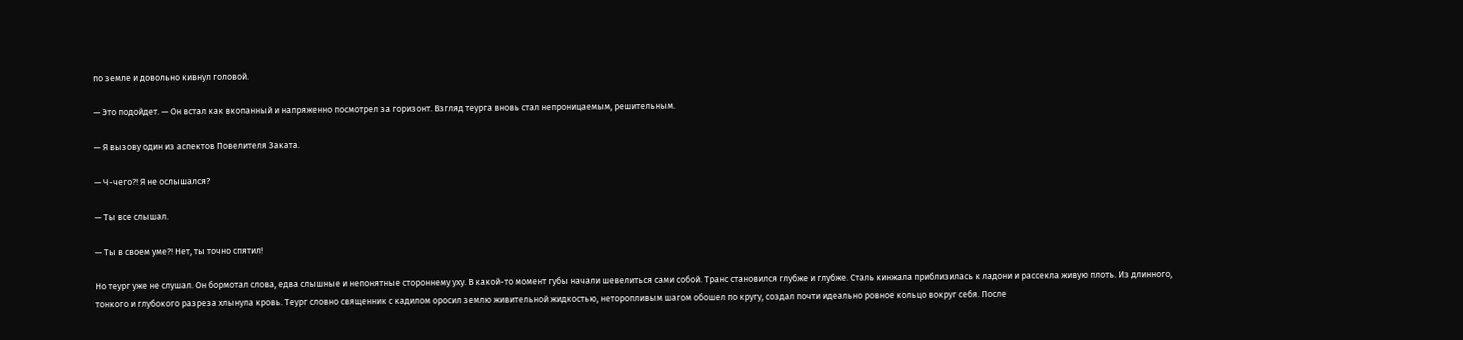по земле и довольно кивнул головой.

— Это подойдет. — Он встал как вкопанный и напряженно посмотрел за горизонт. Взгляд теурга вновь стал непроницаемым, решительным.

— Я вызову один из аспектов Повелителя Заката.

— Ч-чего?! Я не ослышался?

— Ты все слышал.

— Ты в своем уме?! Нет, ты точно спятил!

Но теург уже не слушал. Он бормотал слова, едва слышные и непонятные стороннему уху. В какой-то момент губы начали шевелиться сами собой. Транс становился глубже и глубже. Сталь кинжала приблизилась к ладони и рассекла живую плоть. Из длинного, тонкого и глубокого разреза хлынула кровь. Теург словно священник с кадилом оросил землю живительной жидкостью, неторопливым шагом обошел по кругу, создал почти идеально ровное кольцо вокруг себя. После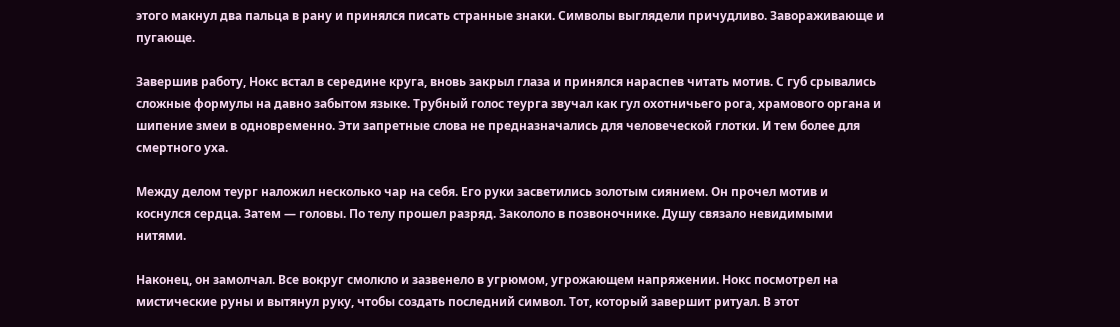этого макнул два пальца в рану и принялся писать странные знаки. Символы выглядели причудливо. Завораживающе и пугающе.

Завершив работу, Нокс встал в середине круга, вновь закрыл глаза и принялся нараспев читать мотив. С губ срывались сложные формулы на давно забытом языке. Трубный голос теурга звучал как гул охотничьего рога, храмового органа и шипение змеи в одновременно. Эти запретные слова не предназначались для человеческой глотки. И тем более для смертного уха.

Между делом теург наложил несколько чар на себя. Его руки засветились золотым сиянием. Он прочел мотив и коснулся сердца. Затем — головы. По телу прошел разряд. Закололо в позвоночнике. Душу связало невидимыми нитями.

Наконец, он замолчал. Все вокруг смолкло и зазвенело в угрюмом, угрожающем напряжении. Нокс посмотрел на мистические руны и вытянул руку, чтобы создать последний символ. Тот, который завершит ритуал. В этот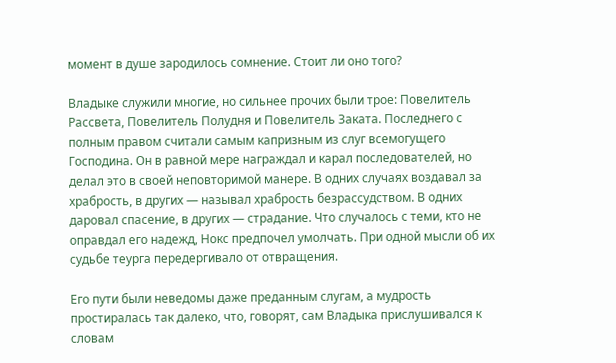момент в душе зародилось сомнение. Стоит ли оно того?

Владыке служили многие, но сильнее прочих были трое: Повелитель Рассвета, Повелитель Полудня и Повелитель Заката. Последнего с полным правом считали самым капризным из слуг всемогущего Господина. Он в равной мере награждал и карал последователей, но делал это в своей неповторимой манере. В одних случаях воздавал за храбрость, в других — называл храбрость безрассудством. В одних даровал спасение, в других — страдание. Что случалось с теми, кто не оправдал его надежд, Нокс предпочел умолчать. При одной мысли об их судьбе теурга передергивало от отвращения.

Его пути были неведомы даже преданным слугам, а мудрость простиралась так далеко, что, говорят, сам Владыка прислушивался к словам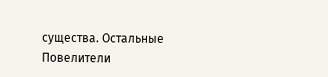существа. Остальные Повелители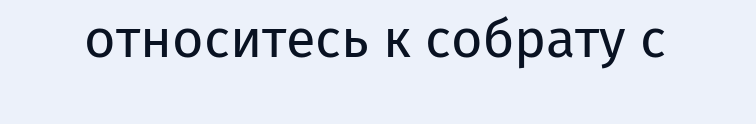относитесь к собрату с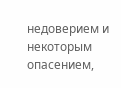недоверием и некоторым опасением,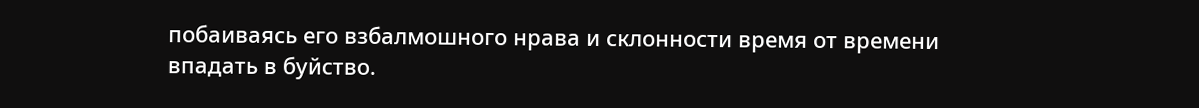побаиваясь его взбалмошного нрава и склонности время от времени впадать в буйство.